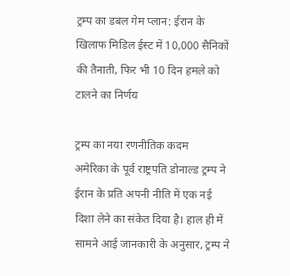ट्रम्प का डबल गेम प्लान: ईरान के खिलाफ मिडिल ईस्ट में 10,000 सैनिकों की तैनाती, फिर भी 10 दिन हमले को टालने का निर्णय

ट्रम्प का नया रणनीतिक कदम
अमेरिका के पूर्व राष्ट्रपति डोनाल्ड ट्रम्प ने ईरान के प्रति अपनी नीति में एक नई दिशा लेने का संकेत दिया है। हाल ही में सामने आई जानकारी के अनुसार, ट्रम्प ने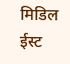मिडिल ईस्ट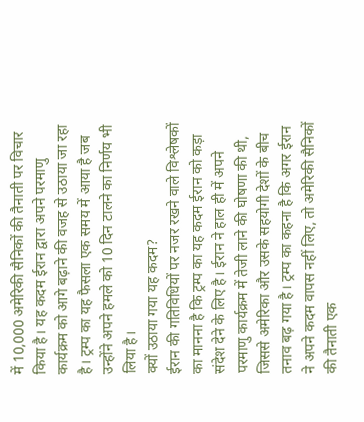में 10,000 अमेरिकी सैनिकों की तैनाती पर विचार किया है। यह कदम ईरान द्वारा अपने परमाणु कार्यक्रम को आगे बढ़ाने की वजह से उठाया जा रहा है। ट्रम्प का यह फैसला एक समय में आया है जब उन्होंने अपने हमले को 10 दिन टालने का निर्णय भी लिया है।
क्यों उठाया गया यह कदम?
ईरान की गतिविधियों पर नजर रखने वाले विश्लेषकों का मानना है कि ट्रम्प का यह कदम ईरान को कड़ा संदेश देने के लिए है। ईरान ने हाल ही में अपने परमाणु कार्यक्रम में तेजी लाने की घोषणा की थी, जिससे अमेरिका और उसके सहयोगी देशों के बीच तनाव बढ़ गया है। ट्रम्प का कहना है कि अगर ईरान ने अपने कदम वापस नहीं लिए, तो अमेरिकी सैनिकों की तैनाती एक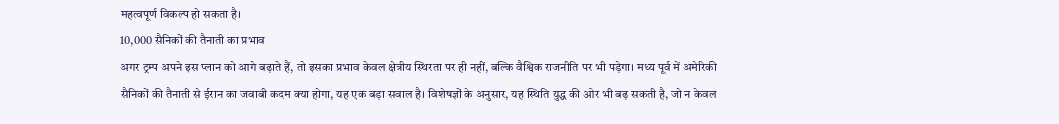महत्वपूर्ण विकल्प हो सकता है।
10,000 सैनिकों की तैनाती का प्रभाव
अगर ट्रम्प अपने इस प्लान को आगे बढ़ाते हैं, तो इसका प्रभाव केवल क्षेत्रीय स्थिरता पर ही नहीं, बल्कि वैश्विक राजनीति पर भी पड़ेगा। मध्य पूर्व में अमेरिकी सैनिकों की तैनाती से ईरान का जवाबी कदम क्या होगा, यह एक बड़ा सवाल है। विशेषज्ञों के अनुसार, यह स्थिति युद्ध की ओर भी बढ़ सकती है, जो न केवल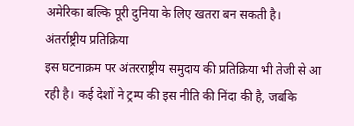अमेरिका बल्कि पूरी दुनिया के लिए खतरा बन सकती है।
अंतर्राष्ट्रीय प्रतिक्रिया
इस घटनाक्रम पर अंतरराष्ट्रीय समुदाय की प्रतिक्रिया भी तेजी से आ रही है। कई देशों ने ट्रम्प की इस नीति की निंदा की है, जबकि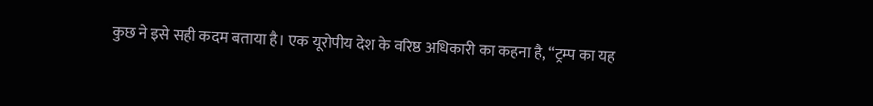कुछ ने इसे सही कदम बताया है। एक यूरोपीय देश के वरिष्ठ अधिकारी का कहना है, “ट्रम्प का यह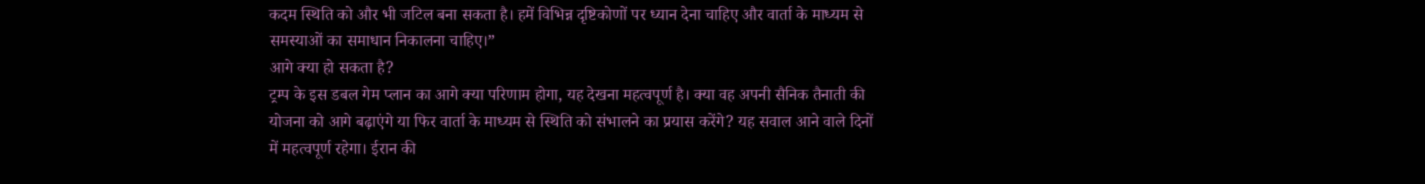कदम स्थिति को और भी जटिल बना सकता है। हमें विभिन्न दृष्टिकोणों पर ध्यान देना चाहिए और वार्ता के माध्यम से समस्याओं का समाधान निकालना चाहिए।”
आगे क्या हो सकता है?
ट्रम्प के इस डबल गेम प्लान का आगे क्या परिणाम होगा, यह देखना महत्वपूर्ण है। क्या वह अपनी सैनिक तैनाती की योजना को आगे बढ़ाएंगे या फिर वार्ता के माध्यम से स्थिति को संभालने का प्रयास करेंगे? यह सवाल आने वाले दिनों में महत्वपूर्ण रहेगा। ईरान की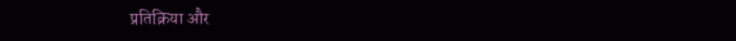प्रतिक्रिया और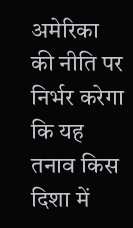अमेरिका की नीति पर निर्भर करेगा कि यह तनाव किस दिशा में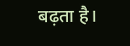बढ़ता है।